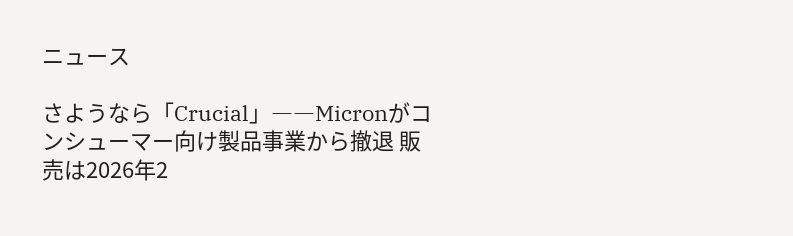ニュース

さようなら「Crucial」――Micronがコンシューマー向け製品事業から撤退 販売は2026年2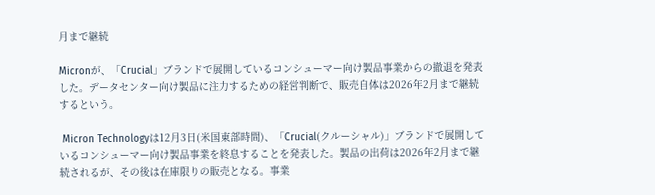月まで継続

Micronが、「Crucial」ブランドで展開しているコンシューマー向け製品事業からの撤退を発表した。データセンター向け製品に注力するための経営判断で、販売自体は2026年2月まで継続するという。

 Micron Technologyは12月3日(米国東部時間)、「Crucial(クルーシャル)」ブランドで展開しているコンシューマー向け製品事業を終息することを発表した。製品の出荷は2026年2月まで継続されるが、その後は在庫限りの販売となる。事業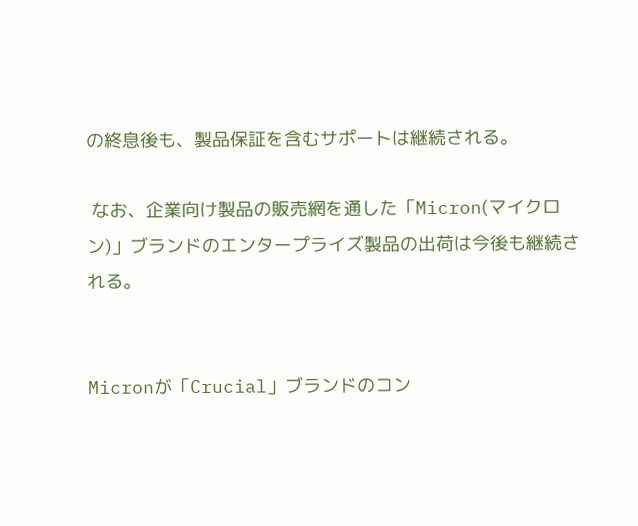の終息後も、製品保証を含むサポートは継続される。

 なお、企業向け製品の販売網を通した「Micron(マイクロン)」ブランドのエンタープライズ製品の出荷は今後も継続される。


Micronが「Crucial」ブランドのコン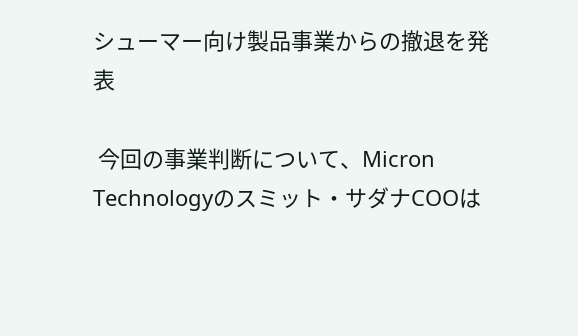シューマー向け製品事業からの撤退を発表

 今回の事業判断について、Micron Technologyのスミット・サダナCOOは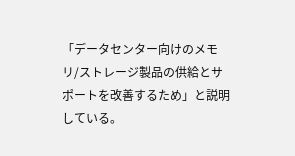「データセンター向けのメモリ/ストレージ製品の供給とサポートを改善するため」と説明している。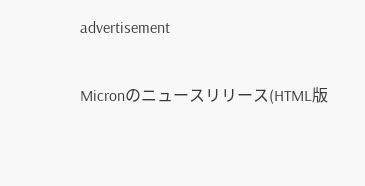advertisement

Micronのニュースリリース(HTML版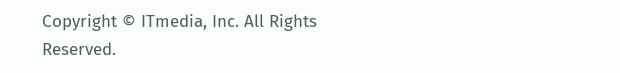Copyright © ITmedia, Inc. All Rights Reserved.